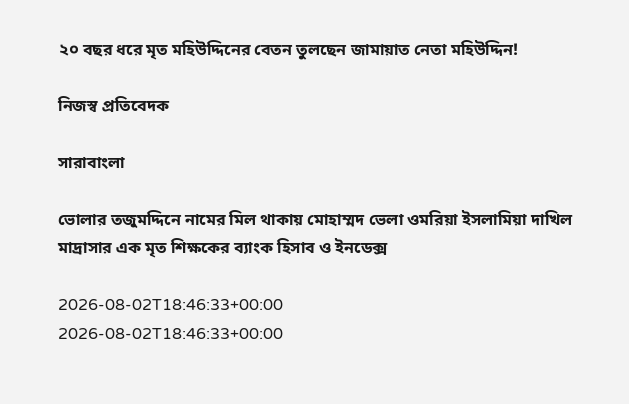২০ বছর ধরে মৃত মহিউদ্দিনের বেতন তুলছেন জামায়াত নেতা মহিউদ্দিন!

নিজস্ব প্রতিবেদক

সারাবাংলা

ভোলার তজুমদ্দিনে নামের মিল থাকায় মোহাম্মদ ভেলা ওমরিয়া ইসলামিয়া দাখিল মাদ্রাসার এক মৃত শিক্ষকের ব্যাংক হিসাব ও ইনডেক্স

2026-08-02T18:46:33+00:00
2026-08-02T18:46:33+00:00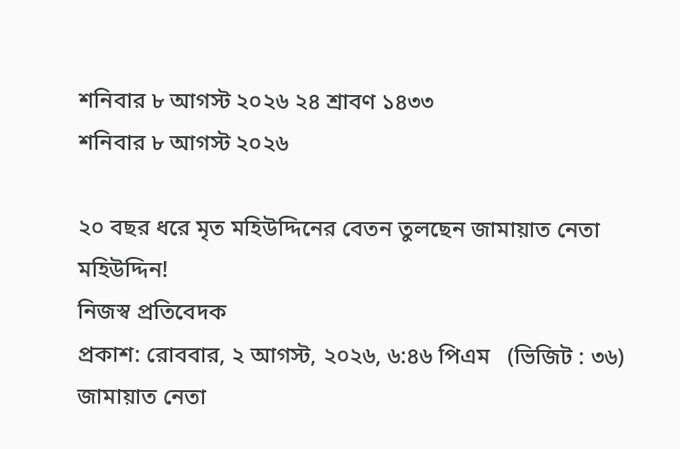শনিবার ৮ আগস্ট ২০২৬ ২৪ শ্রাবণ ১৪৩৩
শনিবার ৮ আগস্ট ২০২৬

২০ বছর ধরে মৃত মহিউদ্দিনের বেতন তুলছেন জামায়াত নেতা মহিউদ্দিন!
নিজস্ব প্রতিবেদক
প্রকাশ: রোববার, ২ আগস্ট, ২০২৬, ৬:৪৬ পিএম   (ভিজিট : ৩৬)
জামায়াত নেতা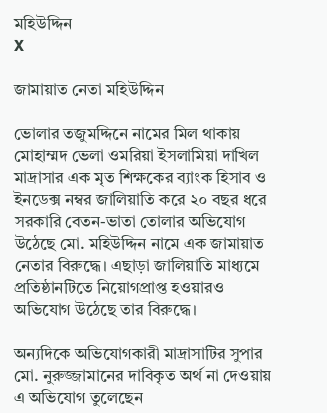মহিউদ্দিন
X

জামায়াত নেতা মহিউদ্দিন

ভোলার তজুমদ্দিনে নামের মিল থাকায় মোহাম্মদ ভেলা ওমরিয়া ইসলামিয়া দাখিল মাদ্রাসার এক মৃত শিক্ষকের ব্যাংক হিসাব ও ইনডেক্স নম্বর জালিয়াতি করে ২০ বছর ধরে সরকারি বেতন-ভাতা তোলার অভিযোগ উঠেছে মো. মহিউদ্দিন নামে এক জামায়াত নেতার বিরুদ্ধে। এছাড়া জালিয়াতি মাধ্যমে প্রতিষ্ঠানটিতে নিয়োগপ্রাপ্ত হওয়ারও অভিযোগ উঠেছে তার বিরুদ্ধে।

অন্যদিকে অভিযোগকারী মাদ্রাসাটির সুপার মো. নুরুজ্জামানের দাবিকৃত অর্থ না দেওয়ায় এ অভিযোগ তুলেছেন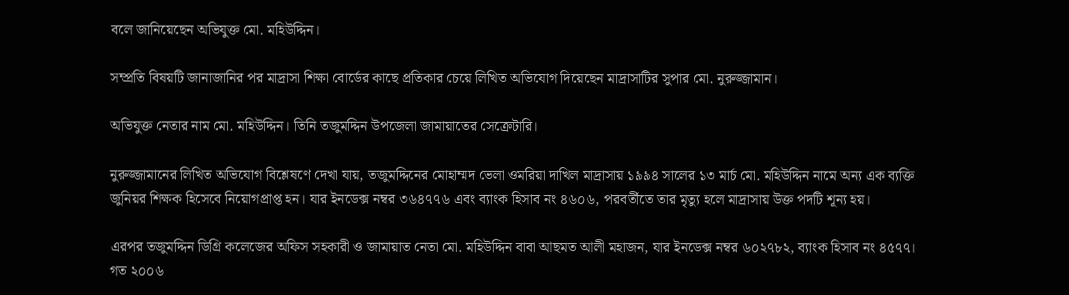বলে জানিয়েছেন অভিযুক্ত মো. মহিউদ্দিন।

সম্প্রতি বিষয়টি জানাজানির পর মাদ্রাসা শিক্ষা বোর্ডের কাছে প্রতিকার চেয়ে লিখিত অভিযোগ দিয়েছেন মাদ্রাসাটির সুপার মো. নুরুজ্জামান।

অভিযুক্ত নেতার নাম মো. মহিউদ্দিন। তিনি তজুমদ্দিন উপজেলা জামায়াতের সেক্রেটারি।

নুরুজ্জামানের লিখিত অভিযোগ বিশ্লেষণে দেখা যায়, তজুমদ্দিনের মোহাম্মদ ভেলা ওমরিয়া দাখিল মাদ্রাসায় ১৯৯৪ সালের ১৩ মার্চ মো. মহিউদ্দিন নামে অন্য এক ব্যক্তি জুনিয়র শিক্ষক হিসেবে নিয়োগপ্রাপ্ত হন। যার ইনডেক্স নম্বর ৩৬৪৭৭৬ এবং ব্যাংক হিসাব নং ৪৬০৬, পরবর্তীতে তার মৃত্যু হলে মাদ্রাসায় উক্ত পদটি শূন্য হয়।

এরপর তজুমদ্দিন ডিগ্রি কলেজের অফিস সহকারী ও জামায়াত নেতা মো. মহিউদ্দিন বাবা আছমত আলী মহাজন, যার ইনডেক্স নম্বর ৬০২৭৮২, ব্যাংক হিসাব নং ৪৫৭৭। গত ২০০৬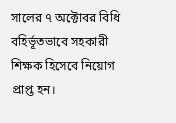সালের ৭ অক্টোবর বিধি বহির্ভূতভাবে সহকারী শিক্ষক হিসেবে নিয়োগ প্রাপ্ত হন।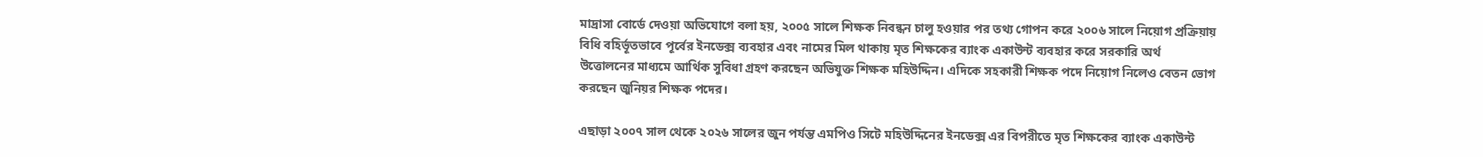মাদ্রাসা বোর্ডে দেওয়া অভিযোগে বলা হয়, ২০০৫ সালে শিক্ষক নিবন্ধন চালু হওয়ার পর তথ্য গোপন করে ২০০৬ সালে নিয়োগ প্রক্রিয়ায় বিধি বহির্ভূতভাবে পূর্বের ইনডেক্স ব্যবহার এবং নামের মিল থাকায় মৃত শিক্ষকের ব্যাংক একাউন্ট ব্যবহার করে সরকারি অর্থ উত্তোলনের মাধ্যমে আর্থিক সুবিধা গ্রহণ করছেন অভিযুক্ত শিক্ষক মহিউদ্দিন। এদিকে সহকারী শিক্ষক পদে নিয়োগ নিলেও বেতন ভোগ করছেন জুনিয়র শিক্ষক পদের।

এছাড়া ২০০৭ সাল থেকে ২০২৬ সালের জুন পর্যন্ত এমপিও সিটে মহিউদ্দিনের ইনডেক্স এর বিপরীতে মৃত শিক্ষকের ব্যাংক একাউন্ট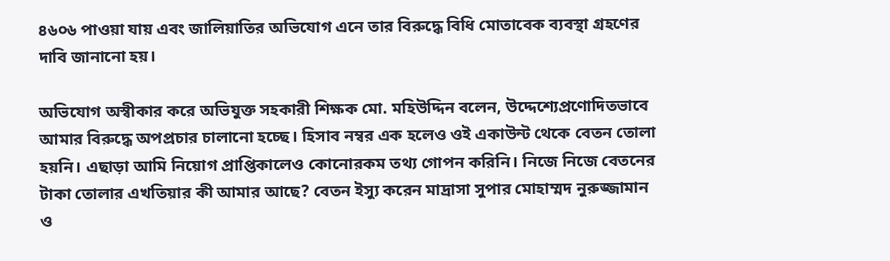৪৬০৬ পাওয়া যায় এবং জালিয়াতির অভিযোগ এনে তার বিরুদ্ধে বিধি মোতাবেক ব্যবস্থা গ্রহণের দাবি জানানো হয়।

অভিযোগ অস্বীকার করে অভিযুক্ত সহকারী শিক্ষক মো. মহিউদ্দিন বলেন, উদ্দেশ্যেপ্রণোদিতভাবে আমার বিরুদ্ধে অপপ্রচার চালানো হচ্ছে। হিসাব নম্বর এক হলেও ওই একাউন্ট থেকে বেতন তোলা হয়নি। এছাড়া আমি নিয়োগ প্রাপ্তিকালেও কোনোরকম তথ্য গোপন করিনি। নিজে নিজে বেতনের টাকা তোলার এখতিয়ার কী আমার আছে? বেতন ইস্যু করেন মাদ্রাসা সুপার মোহাম্মদ নুরুজ্জামান ও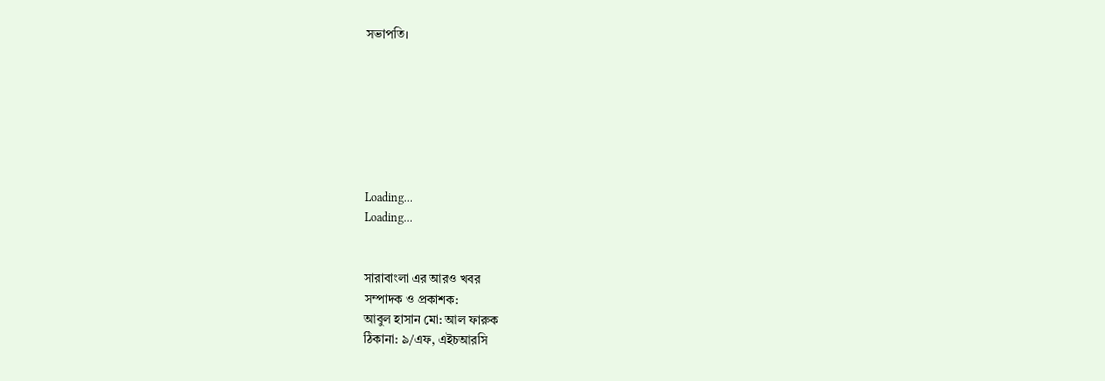সভাপতি।







Loading...
Loading...


সারাবাংলা এর আরও খবর
সম্পাদক ও প্রকাশক:
আবুল হাসান মো: আল ফারুক
ঠিকানা: ৯/এফ, এইচআরসি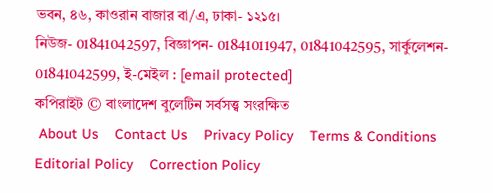ভবন, ৪৬, কাওরান বাজার বা/এ, ঢাকা- ১২১৫।
নিউজ- 01841042597, বিজ্ঞাপন- 01841011947, 01841042595, সার্কুলেশন- 01841042599, ই-মেইল : [email protected]
কপিরাইট © বাংলাদেশ বুলেটিন সর্বসত্ত্ব সংরক্ষিত
 About Us    Contact Us    Privacy Policy    Terms & Conditions    Editorial Policy    Correction Policy